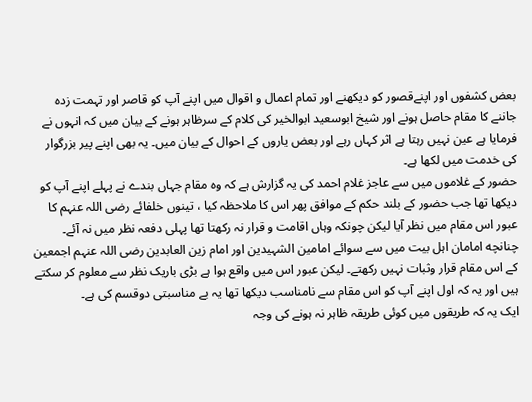بعض کشفوں اور اپنےقصور کو دیکھنے اور تمام اعمال و اقوال میں اپنے آپ کو قاصر اور تہمت زده جاننے کا مقام حاصل ہونے اور شیخ ابوسعید ابوالخیر کی کلام کے سرظاہر ہونے کے بیان میں کہ انہوں نے فرمایا ہے عین نہیں رہتا ہے اثر کہاں رہے اور بعض یاروں کے احوال کے بیان میں۔ یہ بھی اپنے پیر بزرگوار کی خدمت میں لکھا ہے۔
حضور کے غلاموں میں سے عاجز غلام احمد کی یہ گزارش ہے کہ وہ مقام جہاں بندے نے پہلے اپنے آپ کو دیکھا تھا جب حضور کے بلند حکم کے موافق پھر اس کا ملاحظہ کیا ، تینوں خلفائے رضی اللہ عنہم کا عبور اس مقام میں نظر آیا لیکن چونکہ وہاں اقامت و قرار نہ رکھتا تھا پہلی دفعہ نظر میں نہ آئے۔
چنانچه امامان اہل بیت میں سے سوائے امامین الشہیدین اور امام زین العابدین رضی اللہ عنہم اجمعین کے اس مقام قرار وثبات نہیں رکھتے۔ لیکن عبور اس میں واقع ہوا ہے بڑی باریک نظر سے معلوم کر سکتے ہیں اور یہ کہ اول اپنے آپ کو اس مقام سے نامناسب دیکھا تھا یہ بے مناسبتی دوقسم کی ہے۔
ایک یہ کہ طریقوں میں کوئی طریقہ ظاہر نہ ہونے کی وجہ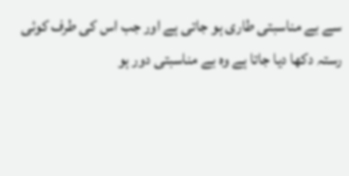سے بے مناسبتی طاری ہو جاتی ہے اور جب اس کی طرف کوئی رستہ دکھا دیا جاتا ہے وہ بے مناسبتی دور ہو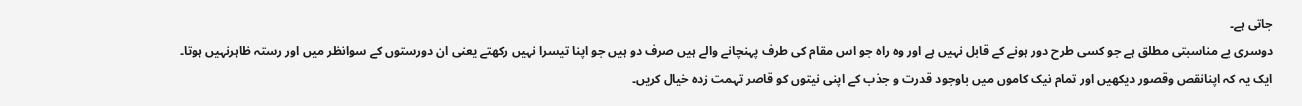جاتی ہے۔
دوسری بے مناسبتی مطلق ہے جو کسی طرح دور ہونے کے قابل نہیں ہے اور وہ راہ جو اس مقام کی طرف پہنچانے والے ہیں صرف دو ہیں جو اپنا تیسرا نہیں رکھتے یعنی ان دورستوں کے سوانظر میں اور رستہ ظاہرنہیں ہوتا۔
ایک یہ کہ اپنانقص وقصور دیکھیں اور تمام نیک کاموں میں باوجود قدرت و جذب کے اپنی نیتوں کو قاصر تہمت زدہ خیال کریں۔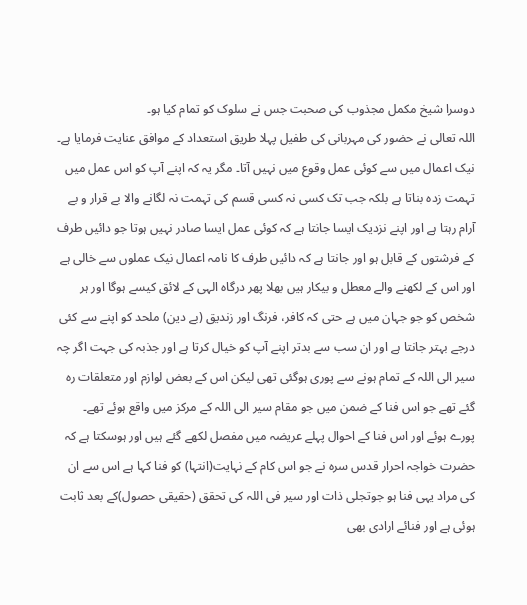دوسرا شیخ مکمل مجذوب کی صحبت جس نے سلوک کو تمام کیا ہو۔
اللہ تعالی نے حضور کی مہربانی کی طفیل پہلا طريق استعداد کے موافق عنایت فرمایا ہے۔ نیک اعمال میں سے کوئی عمل وقوع میں نہیں آتا۔ مگر یہ کہ اپنے آپ کو اس عمل میں تہمت زده بناتا ہے بلکہ جب تک کسی نہ کسی قسم کی تہمت نہ لگانے والا بے قرار و بے آرام رہتا ہے اور اپنے نزدیک ایسا جانتا ہے کہ کوئی عمل ایسا صادر نہیں ہوتا جو دائیں طرف کے فرشتوں کے قابل ہو اور جانتا ہے کہ دائیں طرف کا نامہ اعمال نیک عملوں سے خالی ہے اور اس کے لکھنے والے معطل و بیکار ہیں بھلا پھر درگاہ الہی کے لائق کیسے ہوگا اور ہر شخص کو جو جہان میں ہے حتی کہ کافر، فرنگ اور زندیق (بے دین) ملحد کو اپنے سے کئی درجے بہتر جانتا ہے اور ان سب سے بدتر اپنے آپ کو خیال کرتا ہے اور جذبہ کی جہت اگر چہ سیر الی اللہ کے تمام ہونے سے پوری ہوگئی تھی لیکن اس کے بعض لوازم اور متعلقات رہ گئے تھے جو اس فنا کے ضمن میں جو مقام سیر الی اللہ کے مرکز میں واقع ہوئے تھے۔ پورے ہوئے اور اس فنا کے احوال پہلے عریضہ میں مفصل لکھے گئے ہیں اور ہوسکتا ہے کہ حضرت خواجہ احرار قدس سرہ نے جو اس کام کے نہایت(انتہا) کو فنا کہا ہے اس سے ان کی مراد یہی فنا ہو جوتجلی ذات اور سیر فی اللہ کی تحقق (حقیقی حصول)کے بعد ثابت ہوئی ہے اور فنائے ارادی بھی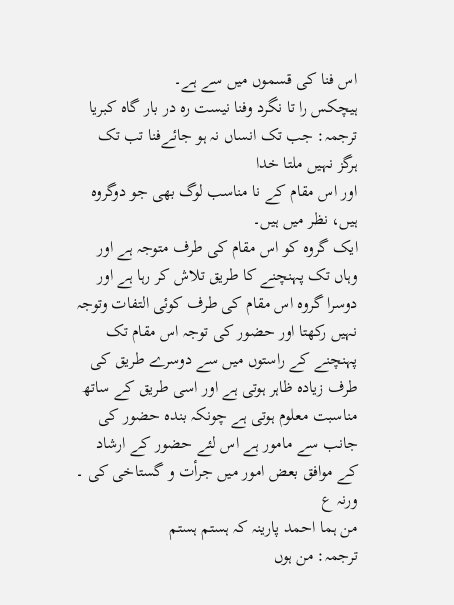اس فنا کی قسموں میں سے ہے۔
ہیچکس را تا نگرد وفنا نیست ره در بار گاه کبریا
ترجمہ: جب تک انساں نہ ہو جائےفنا تب تک ہرگز نہیں ملتا خدا
اور اس مقام کے نا مناسب لوگ بھی جو دوگروہ ہیں، نظر میں ہیں۔
ایک گروہ کو اس مقام کی طرف متوجہ ہے اور وہاں تک پہنچنے کا طریق تلاش کر رہا ہے اور دوسرا گروہ اس مقام کی طرف کوئی التفات وتوجہ نہیں رکھتا اور حضور کی توجہ اس مقام تک پہنچنے کے راستوں میں سے دوسرے طریق کی طرف زیادہ ظاہر ہوتی ہے اور اسی طریق کے ساتھ مناسبت معلوم ہوتی ہے چونکہ بندہ حضور کی جانب سے مامور ہے اس لئے حضور کے ارشاد کے موافق بعض امور میں جرأت و گستاخی کی ۔ ورنہ ع
من ہما احمد پارینہ کہ ہستم ہستم
ترجمہ: من ہوں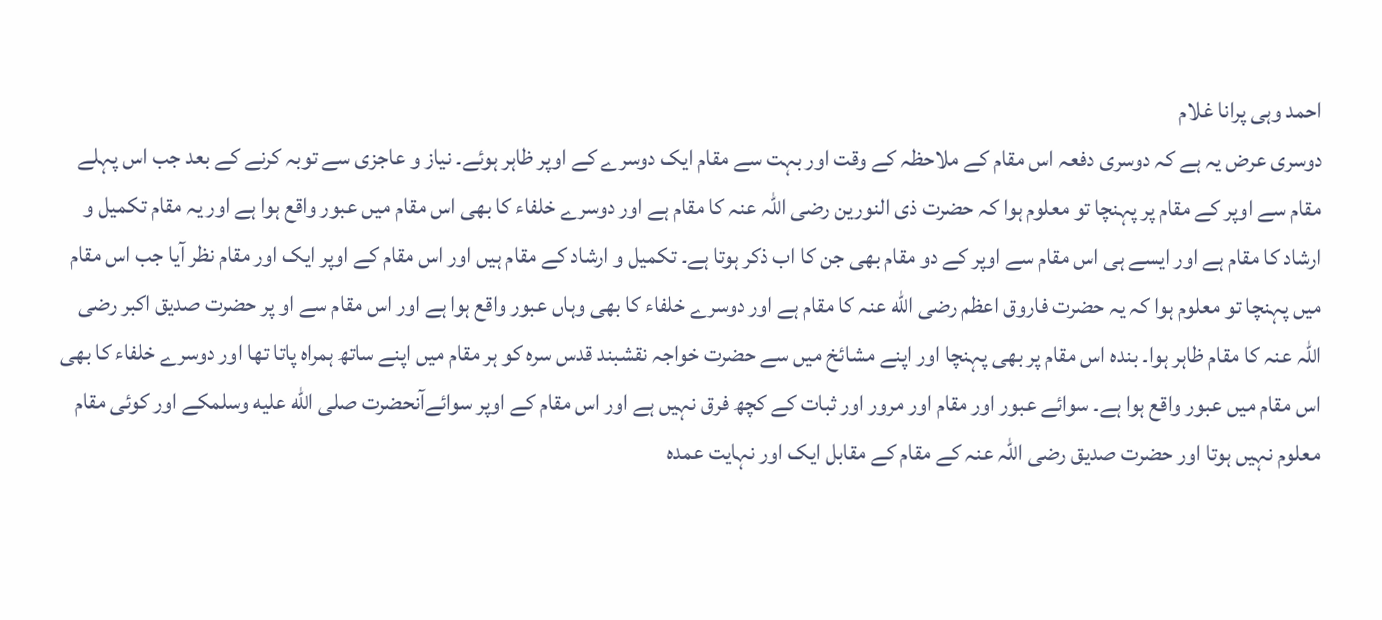احمد وہی پرانا غلام
دوسری عرض یہ ہے کہ دوسری دفعہ اس مقام کے ملاحظہ کے وقت اور بہت سے مقام ایک دوسرے کے اوپر ظاہر ہوئے۔ نیاز و عاجزی سے توبہ کرنے کے بعد جب اس پہلے مقام سے اوپر کے مقام پر پہنچا تو معلوم ہوا کہ حضرت ذی النورین رضی اللہ عنہ کا مقام ہے اور دوسرے خلفاء کا بھی اس مقام میں عبور واقع ہوا ہے اور یہ مقام تکمیل و ارشاد کا مقام ہے اور ایسے ہی اس مقام سے اوپر کے دو مقام بھی جن کا اب ذکر ہوتا ہے۔ تکمیل و ارشاد کے مقام ہیں اور اس مقام کے اوپر ایک اور مقام نظر آیا جب اس مقام میں پہنچا تو معلوم ہوا کہ یہ حضرت فاروق اعظم رضی الله عنہ کا مقام ہے اور دوسرے خلفاء کا بھی وہاں عبور واقع ہوا ہے اور اس مقام سے او پر حضرت صدیق اکبر رضی اللہ عنہ کا مقام ظاہر ہوا۔ بندہ اس مقام پر بھی پہنچا اور اپنے مشائخ میں سے حضرت خواجہ نقشبند قدس سرہ کو ہر مقام میں اپنے ساتھ ہمراہ پاتا تھا اور دوسرے خلفاء کا بھی اس مقام میں عبور واقع ہوا ہے۔ سوائے عبور اور مقام اور مرور اور ثبات کے کچھ فرق نہیں ہے اور اس مقام کے اوپر سوائےآنحضرت صلى الله عليه وسلمکے اور کوئی مقام معلوم نہیں ہوتا اور حضرت صدیق رضی اللہ عنہ کے مقام کے مقابل ایک اور نہایت عمدہ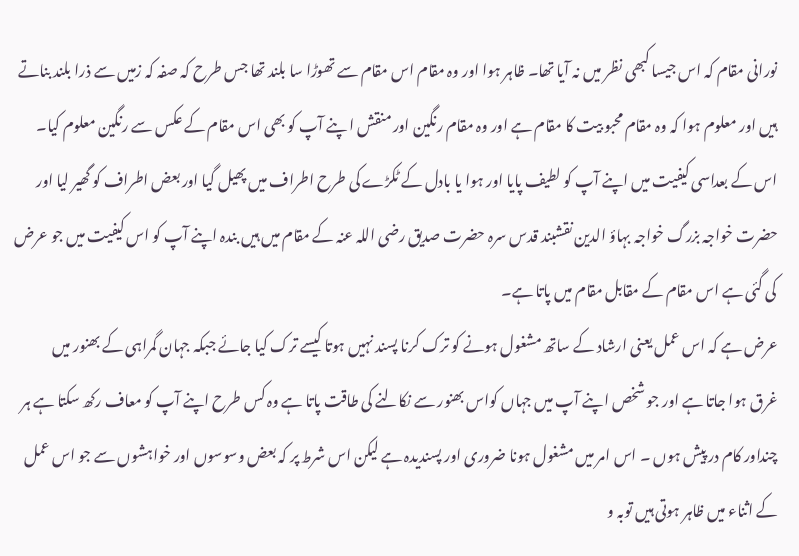نورانی مقام کہ اس جيسا کبھی نظر میں نہ آیا تھا۔ ظاہر ہوا اور وہ مقام اس مقام سے تھوڑا سا بلند تھا جس طرح کہ صفہ کہ زمیں سے ذرا بلند بناتے ہیں اور معلوم ہوا کہ وہ مقام محبو بیت کا مقام ہے اور وہ مقام رنگین اور منقش ا پنے آپ کو بھی اس مقام کے عکس سے رنگین معلوم کیا۔
اس کے بعداسی کیفیت میں اپنے آپ کو لطیف پایا اور ہوا یا بادل کے ٹکڑے کی طرح اطراف میں پھیل گیا اور بعض اطراف کو گھیر لیا اور حضرت خواجہ بزرگ خواجہ بہاؤ الدین نقشبند قدس سرہ حضرت صدیق رضی اللہ عنہ کے مقام میں ہیں بندہ اپنے آپ کو اس کیفیت میں جو عرض کی گئی ہے اس مقام کے مقابل مقام میں پاتا ہے۔
عرض ہے کہ اس عمل یعنی ارشاد کے ساتھ مشغول ہونے کو ترک کرنا پسند نہیں ہوتا کیسے ترک کیا جائے جبکہ جہان گمراہی کے بھنور میں غرق ہوا جاتا ہے اور جو شخص اپنے آپ میں جہاں کواس بھنور سے نکالنے کی طاقت پاتا ہے وہ کس طرح اپنے آپ کو معاف رکھ سکتا ہے ہر چنداور کام در پیش ہوں ۔ اس امر میں مشغول ہونا ضروری اور پسندیدہ ہے لیکن اس شرط پر کہ بعض وسوسوں اور خواہشوں سے جو اس عمل کے اثناء میں ظاہر ہوتی ہیں توبہ و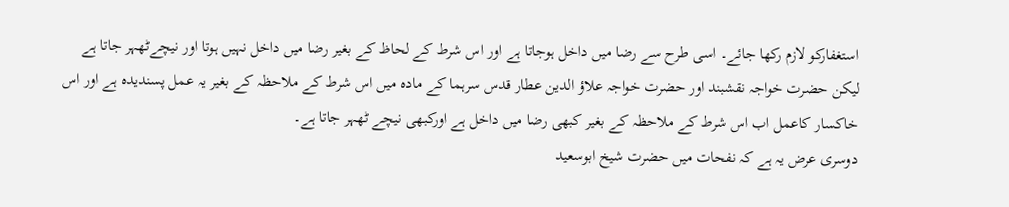استغفارکو لازم رکھا جائے۔ اسی طرح سے رضا میں داخل ہوجاتا ہے اور اس شرط کے لحاظ کے بغیر رضا میں داخل نہیں ہوتا اور نیچےٹھہر جاتا ہے لیکن حضرت خواجہ نقشبند اور حضرت خواجہ علاؤ الدین عطار قدس سرہما کے مادہ میں اس شرط کے ملاحظہ کے بغیر یہ عمل پسندیدہ ہے اور اس خاکسار کاعمل اب اس شرط کے ملاحظہ کے بغیر کبھی رضا میں داخل ہے اورکبھی نیچے ٹھہر جاتا ہے۔
دوسری عرض یہ ہے کہ نفحات میں حضرت شیخ ابوسعید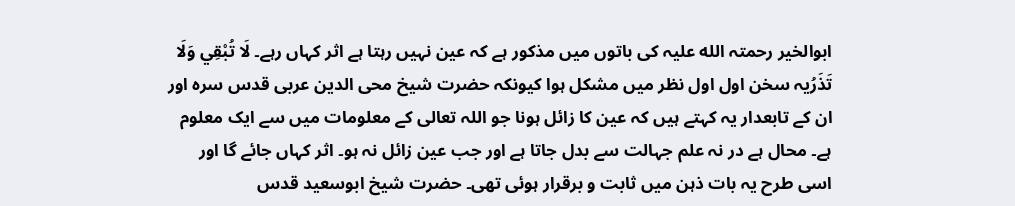ابوالخیر رحمتہ الله علیہ کی باتوں میں مذکور ہے کہ عین نہیں رہتا ہے اثر کہاں رہے۔ لَا تُبْقِي وَلَا تَذَرُیہ سخن اول اول نظر میں مشکل ہوا کیونکہ حضرت شیخ محی الدین عربی قدس سرہ اور ان کے تابعدار یہ کہتے ہیں کہ عین کا زائل ہونا جو اللہ تعالی کے معلومات میں سے ایک معلوم ہے۔ محال ہے در نہ علم جہالت سے بدل جاتا ہے اور جب عین زائل نہ ہو۔ اثر کہاں جائے گا اور اسی طرح یہ بات ذہن میں ثابت و برقرار ہوئی تھی۔ حضرت شیخ ابوسعید قدس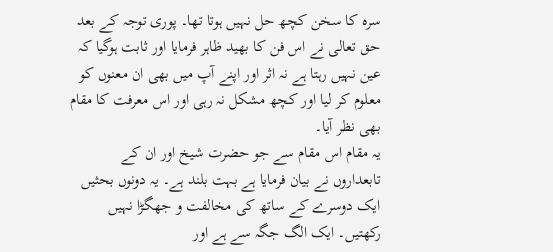سرہ کا سخن کچھ حل نہیں ہوتا تھا۔ پوری توجہ کے بعد حق تعالی نے اس فن کا بھید ظاہر فرمایا اور ثابت ہوگیا کہ عین نہیں رہتا ہے نہ اثر اور اپنے آپ میں بھی ان معنوں کو معلوم کر لیا اور کچھ مشکل نہ رہی اور اس معرفت کا مقام بھی نظر آیا۔
یہ مقام اس مقام سے جو حضرت شیخ اور ان کے تابعداروں نے بیان فرمایا ہے بہت بلند ہے۔ یہ دونوں بحثیں ایک دوسرے کے ساتھ کی مخالفت و جھگڑا نہیں رکھتیں۔ ایک الگ جگہ سے ہے اور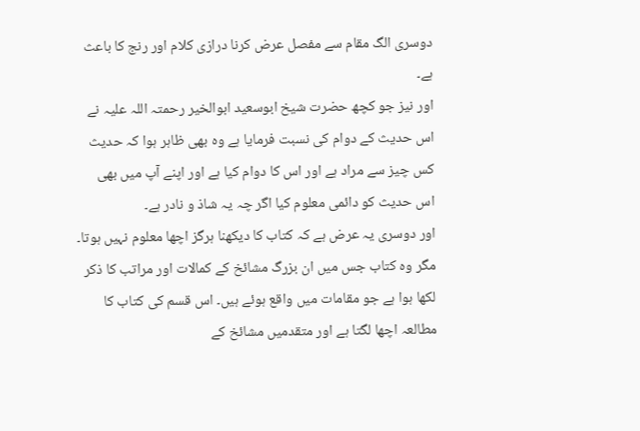دوسری الگ مقام سے مفصل عرض کرنا درازی کلام اور رنج کا باعث ہے۔
اور نیز جو کچھ حضرت شیخ ابوسعید ابوالخیر رحمتہ اللہ علیہ نے اس حدیث کے دوام کی نسبت فرمایا ہے وہ بھی ظاہر ہوا کہ حدیث کس چیز سے مراد ہے اور اس کا دوام کیا ہے اور اپنے آپ میں بھی اس حدیث کو دائمی معلوم کیا اگر چہ یہ شاذ و نادر ہے۔
اور دوسری یہ عرض ہے کہ کتاب کا دیکھنا ہرگز اچھا معلوم نہیں ہوتا۔ مگر وہ کتاب جس میں ان بزرگ مشائخ کے کمالات اور مراتب کا ذکر لکھا ہوا ہے جو مقامات میں واقع ہوئے ہیں۔ اس قسم کی کتاب کا مطالعہ اچھا لگتا ہے اور متقدمیں مشائخ کے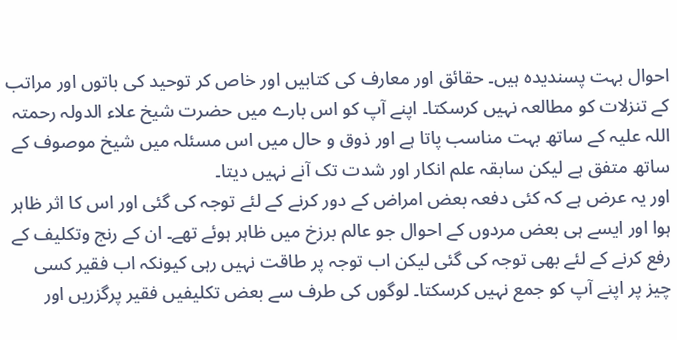احوال بہت پسندیدہ ہیں۔ حقائق اور معارف کی کتابیں اور خاص کر توحید کی باتوں اور مراتب کے تنزلات کو مطالعہ نہیں کرسکتا۔ اپنے آپ کو اس بارے میں حضرت شیخ علاء الدولہ رحمتہ اللہ علیہ کے ساتھ بہت مناسب پاتا ہے اور ذوق و حال میں اس مسئلہ میں شیخ موصوف کے ساتھ متفق ہے لیکن سابقہ علم انکار اور شدت تک آنے نہیں دیتا۔
اور یہ عرض ہے کہ کئی دفعہ بعض امراض کے دور کرنے کے لئے توجہ کی گئی اور اس کا اثر ظاہر ہوا اور ایسے ہی بعض مردوں کے احوال جو عالم برزخ میں ظاہر ہوئے تھے۔ ان کے رنج وتكليف کے رفع کرنے کے لئے بھی توجہ کی گئی لیکن اب توجہ پر طاقت نہیں رہی کیونکہ اب فقیر کسی چیز پر اپنے آپ کو جمع نہیں کرسکتا۔ لوگوں کی طرف سے بعض تکلیفیں فقیر پرگزریں اور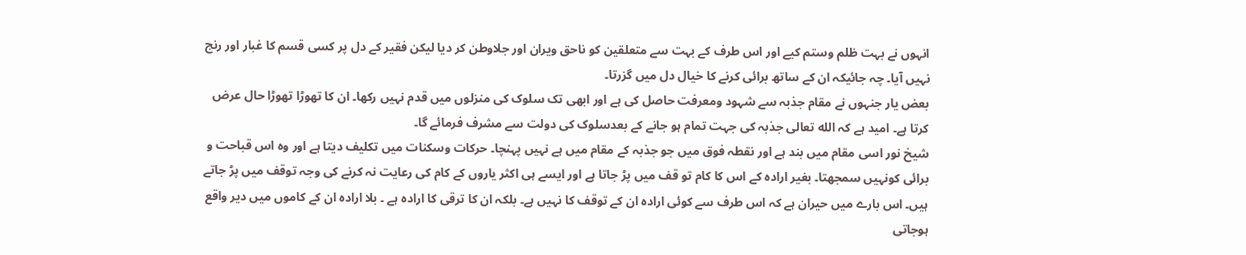انہوں نے بہت ظلم وستم کیے اور اس طرف کے بہت سے متعلقین کو ناحق ویران اور جلاوطن کر دیا لیکن فقیر کے دل پر کسی قسم کا غبار اور رنج نہیں آیا۔ چہ جائیکہ ان کے ساتھ برائی کرنے کا خیال دل میں گزرتا۔
بعض یار جنہوں نے مقام جذبہ سے شہود ومعرفت حاصل کی ہے اور ابھی تک سلوک کی منزلوں میں قدم نہیں رکھا۔ ان کا تھوڑا تھوڑا حال عرض کرتا ہے۔ امید ہے کہ الله تعالی جذبہ کی جہت تمام ہو جانے کے بعدسلوک کی دولت سے مشرف فرمائے گا۔
شیخ نور اسی مقام میں بند ہے اور نقطہ فوق میں جو جذبہ کے مقام میں ہے نہیں پہنچا۔ حرکات وسکنات میں تکلیف دیتا ہے اور وہ اس قباحت و برائی کونہیں سمجھتا۔ بغیر ارادہ کے اس کا کام تو قف میں پڑ جاتا ہے اور ایسے ہی اکثر یاروں کے کام کی رعایت نہ کرنے کی وجہ توقف میں پڑ جاتے ہیں۔ اس بارے میں حیران ہے کہ اس طرف سے کوئی ارادہ ان کے توقف کا نہیں ہے۔ بلکہ ان کا ترقی کا ارادہ ہے ۔ بلا ارادہ ان کے کاموں میں دیر واقع ہوجاتی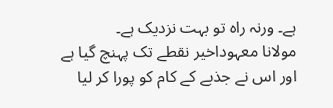ہے۔ ورنہ راه تو بہت نزدیک ہے۔
مولانا معہوداخیر نقطے تک پہنچ گیا ہے اور اس نے جذبے کے کام کو پورا کر لیا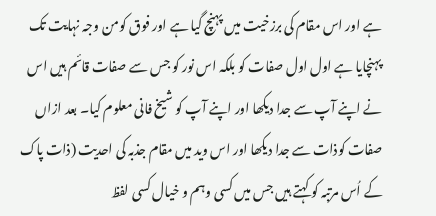ہے اور اس مقام کی برزخیت میں پہنچ گیا ہے اور فوق کومن وجہ نہایت تک پہنچایا ہے اول اول صفات کو بلکہ اس نور کو جس سے صفات قائم ہیں اس نے اپنے آپ سے جدا دیکھا اور اپنے آپ کو شیخ فانی معلوم کیا۔ بعد ازاں صفات کوذات سے جدا دیکھا اور اس وید میں مقام جذبہ کی احدیت (ذات پاک کے اُس مرتبہ کو کہتے ہیں جس میں کسی وہم و خیال کسی لفظ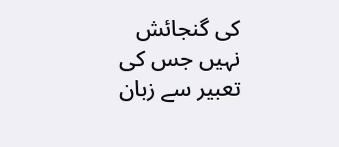کی گنجائش نہیں جس کی تعبیر سے زبان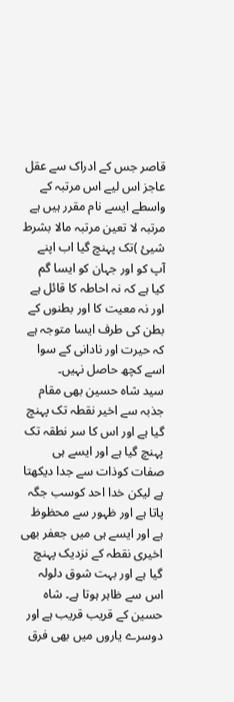قاصر جس کے ادراک سے عقل عاجز اس لیے اس مرتبہ کے واسطے ایسے نام مقرر ہیں ہے مرتبہ لا تعین مرتبہ مالا بشرط شیئ )تک پہنچ گیا اب اپنے آپ کو اور جہان کو ایسا گم کیا ہے کہ نہ احاطہ کا قائل ہے اور نہ معیت کا اور بطنوں کے بطن کی طرف ایسا متوجہ ہے کہ حیرت اور نادانی کے سوا اسے کچھ حاصل نہیں۔
سید شاه حسین بھی مقام جذبہ سے اخیر نقطہ تک پہنچ گیا ہے اور اس کا سر نطقہ تک پہنچ گیا ہے اور ایسے ہی صفات کوذات سے جدا دیکھتا ہے لیکن خدا احد کوسب جگہ پاتا ہے اور ظہور سے محظوظ ہے اور ایسے ہی میں جعفر بھی اخیری نقطہ کے نزدیک پہنچ گیا ہے اور بہت شوق دلولہ اس سے ظاہر ہوتا ہے۔ شاہ حسین کے قریب قریب ہے اور دوسرے یاروں میں بھی فرق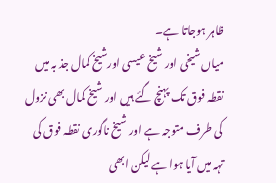ظاہر ہوجاتا ہے۔
میاں شیخی اور شیخ عیسی اورشیخ کمال جذ بہ میں نقطہ فوق تک پہنچ گئے ہیں اور شیخ کمال بھی نزول کی طرف متوجہ ہے اور شیخ ناگوری نقطہ فوق کی تہہ میں آیا ہوا ہے لیکن ابھی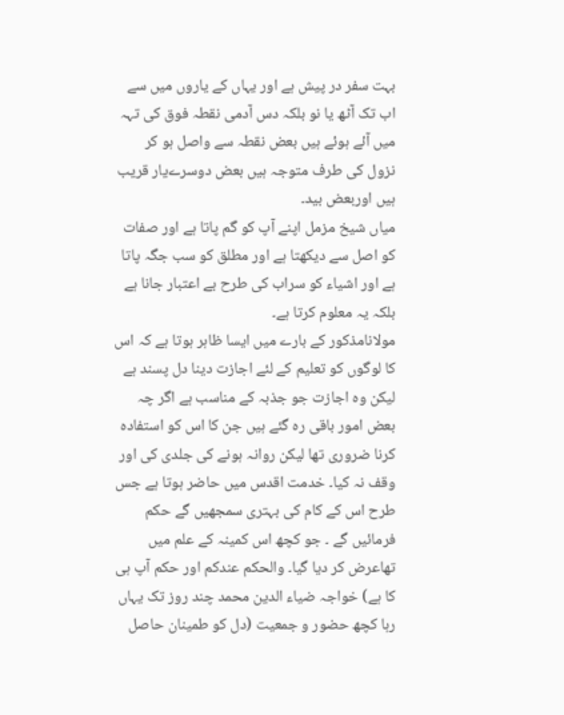بہت سفر در پیش ہے اور یہاں کے یاروں میں سے اب تک آٹھ یا نو بلکہ دس آدمی نقطہ فوق کی تہہ میں آئے ہوئے ہیں بعض نقطہ سے واصل ہو کر نزول کی طرف متوجہ ہیں بعض دوسرےیار قریب ہیں اوربعض بید۔
میاں شیخ مزمل اپنے آپ کو گم پاتا ہے اور صفات کو اصل سے دیکھتا ہے اور مطلق کو سب جگہ پاتا ہے اور اشیاء کو سراب کی طرح بے اعتبار جانا ہے بلکہ یہ معلوم کرتا ہے۔
مولانامذکور کے بارے میں ایسا ظاہر ہوتا ہے کہ اس کا لوگوں کو تعلیم کے لئے اجازت دینا دل پسند ہے لیکن وہ اجازت جو جذبہ کے مناسب ہے اگر چہ بعض امور باقی رہ گئے ہیں جن کا اس کو استفادہ کرنا ضروری تھا لیکن روانہ ہونے کی جلدی کی اور وقف نہ کیا۔ خدمت اقدس میں حاضر ہوتا ہے جس طرح اس کے کام کی بہتری سمجھیں گے حکم فرمائیں گے ۔ جو کچھ اس کمینہ کے علم میں تھاعرض کر دیا گیا۔ والحکم عندکم اور حکم آپ ہی کا ہے) خواجہ ضیاء الدین محمد چند روز تک یہاں رہا کچھ حضور و جمعیت (دل کو طمینان حاصل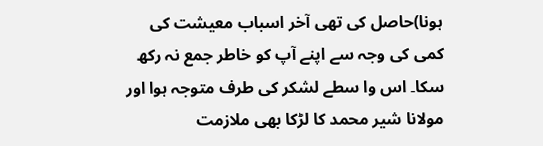ہونا)حاصل کی تھی آخر اسباب معیشت کی کمی کی وجہ سے اپنے آپ کو خاطر جمع نہ رکھ سکا۔ اس وا سطے لشکر کی طرف متوجہ ہوا اور مولانا شیر محمد کا لڑکا بھی ملازمت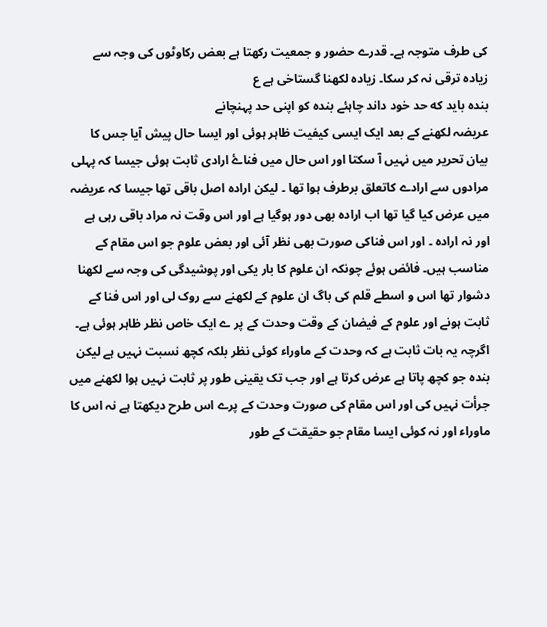کی طرف متوجہ ہے۔ قدرے حضور و جمعیت رکھتا ہے بعض رکاوٹوں کی وجہ سے زیادہ ترقی نہ کر سکا۔ زیادہ لکھنا گستاخی ہے ع
بنده باید که حد خود داند چاہئے بندہ کو اپنی حد پہنچانے
عریضہ لکھنے کے بعد ایک ایسی کیفیت ظاہر ہوئی اور ایسا حال پیش آیا جس کا بیان تحریر میں نہیں آ سکتا اور اس حال میں فناۓ ارادی ثابت ہوئی جیسا کہ پہلی مرادوں سے ارادے کاتعلق برطرف ہوا تھا ۔ لیکن اراده اصل باقی تھا جیسا کہ عریضہ میں عرض کیا گیا تھا اب ارادہ بھی دور ہوگیا ہے اور اس وقت نہ مراد باقی رہی ہے اور نہ ارادہ ۔ اور اس فناکی صورت بھی نظر آئی اور بعض علوم جو اس مقام کے مناسب ہیں۔ فائض ہوئے چونکہ ان علوم کا بار یکی اور پوشیدگی کی وجہ سے لکھنا دشوار تھا اس و اسطے قلم کی باگ ان علوم کے لکھنے سے روک لی اور اس فنا کے ثابت ہونے اور علوم کے فیضان کے وقت وحدت کے پر ے ایک خاص نظر ظاہر ہوئی ہے۔ اگرچہ یہ بات ثابت ہے کہ وحدت کے ماوراء کوئی نظر بلکہ کچھ نسبت نہیں ہے لیکن بندہ جو کچھ پاتا ہے عرض کرتا ہے اور جب تک یقینی طور پر ثابت نہیں ہوا لکھنے میں جرأت نہیں کی اور اس مقام کی صورت وحدت کے پرے اس طرح دیکھتا ہے نہ اس کا ماوراء اور نہ کوئی ایسا مقام جو حقیقت کے طور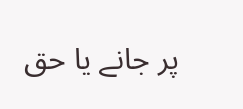پر جانے یا حق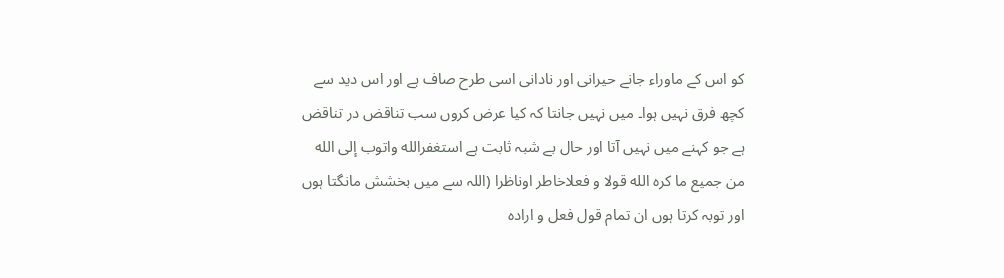کو اس کے ماوراء جانے حیرانی اور نادانی اسی طرح صاف ہے اور اس دید سے کچھ فرق نہیں ہوا۔ میں نہیں جانتا کہ کیا عرض کروں سب تناقض در تناقض ہے جو کہنے میں نہیں آتا اور حال بے شبہ ثابت ہے استغفرالله واتوب إلى الله من جميع ما كره الله قولا و فعلاخاطر اوناظرا (اللہ سے میں بخشش مانگتا ہوں اور توبہ کرتا ہوں ان تمام قول فعل و ارادہ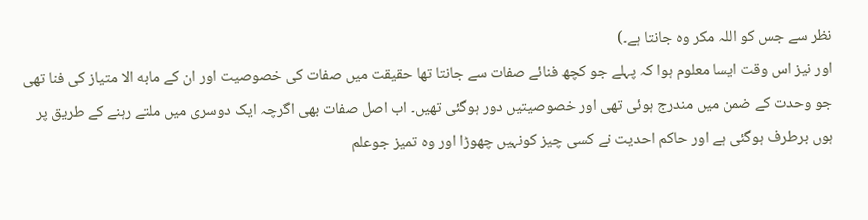نظر سے جس کو اللہ مکر وہ جانتا ہے۔)
اور نیز اس وقت ایسا معلوم ہوا کہ پہلے جو کچھ فنائے صفات سے جانتا تھا حقیقت میں صفات کی خصوصیت اور ان کے مابه الا متیاز کی فنا تھی جو وحدت کے ضمن میں مندرج ہوئی تھی اور خصوصیتیں دور ہوگئی تھیں۔ اب اصل صفات بھی اگرچہ ایک دوسری میں ملتے رہنے کے طریق پر ہوں برطرف ہوگئی ہے اور حاکم احدیت نے کسی چیز کونہیں چھوڑا اور وہ تمیز جوعلم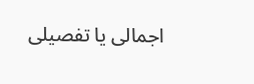اجمالی یا تفصیلی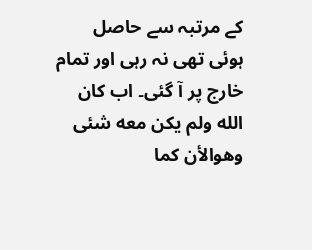کے مرتبہ سے حاصل ہوئی تھی نہ رہی اور تمام خارج پر آ گئی۔ اب كان الله ولم يكن معه شئى وھوالأن كما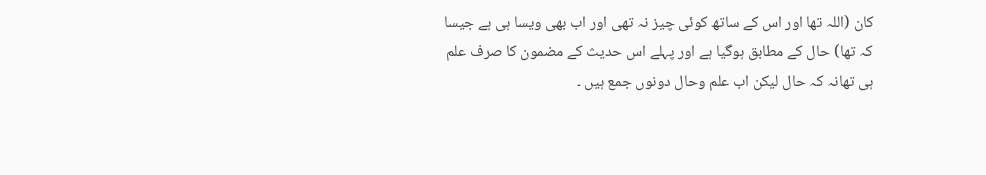كان (اللہ تھا اور اس کے ساتھ کوئی چیز نہ تھی اور اب بھی ویسا ہی ہے جیسا کہ تھا) حال کے مطابق ہوگیا ہے اور پہلے اس حدیث کے مضمون کا صرف علم ہی تھانہ کہ حال لیکن اب علم وحال دونوں جمع ہیں ۔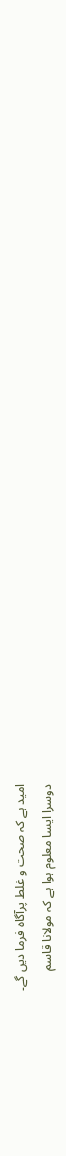امید ہے کہ صحت و غلط پرآگاہ فرما دیں گے۔
دوسرا ایسا معلوم ہوا ہے کہ مولانا قاسم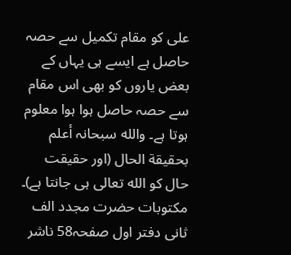علی کو مقام تکمیل سے حصہ حاصل ہے ایسے ہی یہاں کے بعض یاروں کو بھی اس مقام سے حصہ حاصل ہوا ہوا معلوم ہوتا ہے۔ والله سبحانہ أعلم بحقيقة الحال (اور حقیقت حال کو الله تعالی ہی جانتا ہے)۔
مکتوبات حضرت مجدد الف ثانی دفتر اول صفحہ58 ناشر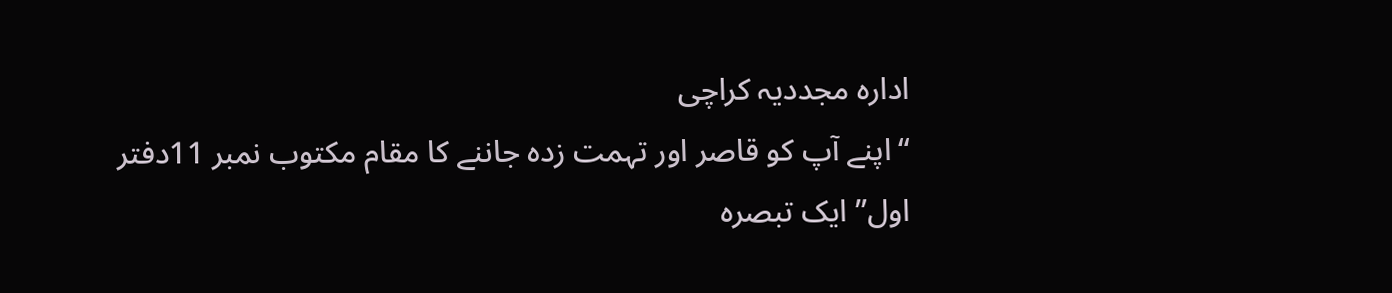ادارہ مجددیہ کراچی
“اپنے آپ کو قاصر اور تہمت زده جاننے کا مقام مکتوب نمبر 11دفتر اول” ایک تبصرہ